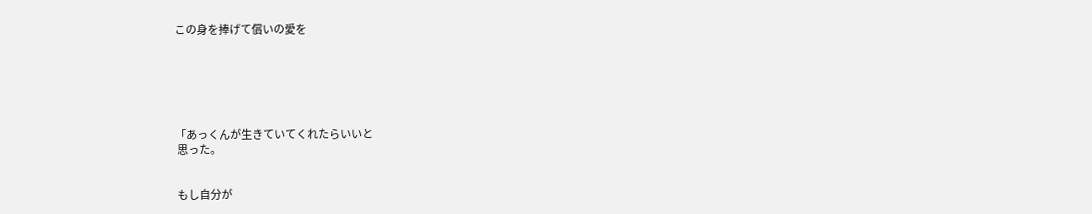この身を捧げて償いの愛を






「あっくんが生きていてくれたらいいと
 思った。


 もし自分が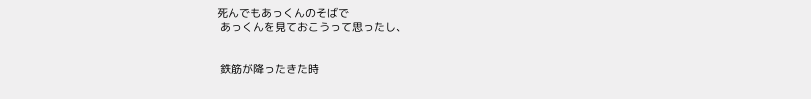死んでもあっくんのそばで
 あっくんを見ておこうって思ったし、


 鉄筋が降ったきた時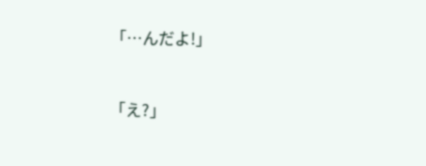「…んだよ!」



「え?」